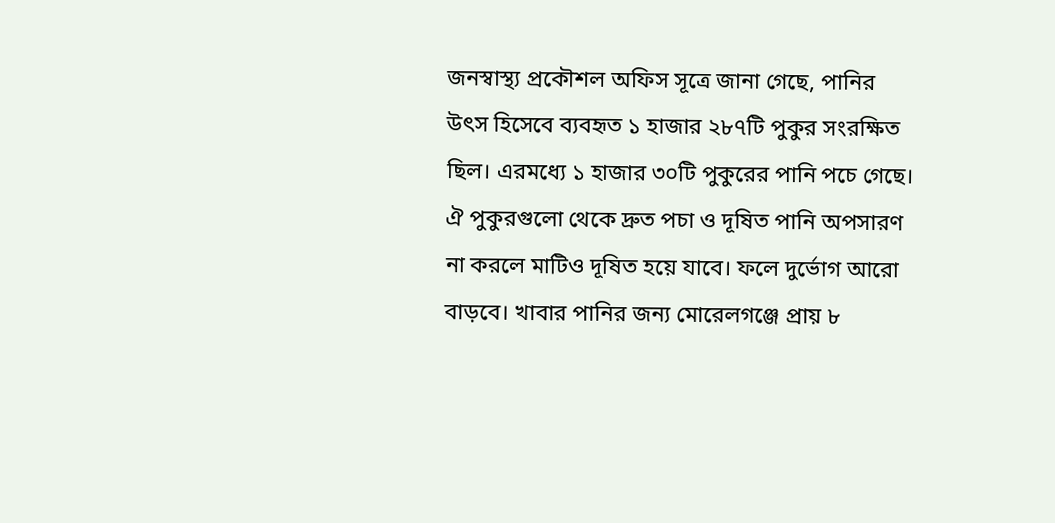জনস্বাস্থ্য প্রকৌশল অফিস সূত্রে জানা গেছে, পানির উৎস হিসেবে ব্যবহৃত ১ হাজার ২৮৭টি পুকুর সংরক্ষিত ছিল। এরমধ্যে ১ হাজার ৩০টি পুকুরের পানি পচে গেছে। ঐ পুকুরগুলো থেকে দ্রুত পচা ও দূষিত পানি অপসারণ না করলে মাটিও দূষিত হয়ে যাবে। ফলে দুর্ভোগ আরো বাড়বে। খাবার পানির জন্য মোরেলগঞ্জে প্রায় ৮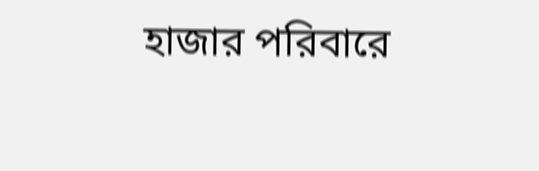হাজার পরিবারে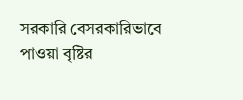সরকারি বেসরকারিভাবে পাওয়া বৃষ্টির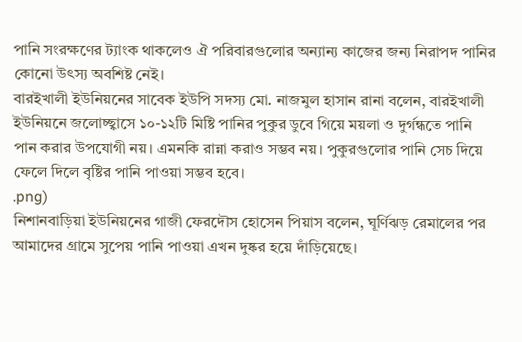পানি সংরক্ষণের ট্যাংক থাকলেও ঐ পরিবারগুলোর অন্যান্য কাজের জন্য নিরাপদ পানির কোনো উৎস্য অবশিষ্ট নেই।
বারইখালী ইউনিয়নের সাবেক ইউপি সদস্য মো. নাজমুল হাসান রানা বলেন, বারইখালী ইউনিয়নে জলোচ্ছ্বাসে ১০-১২টি মিষ্টি পানির পুকুর ডুবে গিয়ে ময়লা ও দুর্গন্ধতে পানি পান করার উপযোগী নয়। এমনকি রান্না করাও সম্ভব নয়। পুকুরগুলোর পানি সেচ দিয়ে ফেলে দিলে বৃষ্টির পানি পাওয়া সম্ভব হবে।
.png)
নিশানবাড়িয়া ইউনিয়নের গাজী ফেরদৌস হোসেন পিয়াস বলেন, ঘূর্ণিঝড় রেমালের পর আমাদের গ্রামে সুপেয় পানি পাওয়া এখন দুষ্কর হয়ে দাঁড়িয়েছে।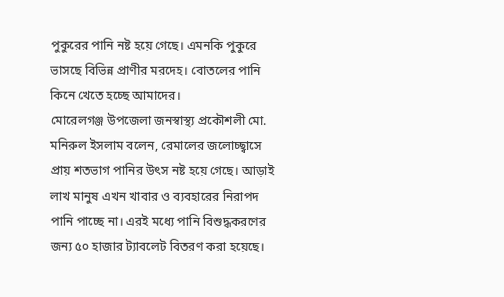পুকুরের পানি নষ্ট হয়ে গেছে। এমনকি পুকুরে ভাসছে বিভিন্ন প্রাণীর মরদেহ। বোতলের পানি কিনে খেতে হচ্ছে আমাদের।
মোরেলগঞ্জ উপজেলা জনস্বাস্থ্য প্রকৌশলী মো. মনিরুল ইসলাম বলেন, রেমালের জলোচ্ছ্বাসে প্রায় শতভাগ পানির উৎস নষ্ট হয়ে গেছে। আড়াই লাখ মানুষ এখন খাবার ও ব্যবহারের নিরাপদ পানি পাচ্ছে না। এরই মধ্যে পানি বিশুদ্ধকরণের জন্য ৫০ হাজার ট্যাবলেট বিতরণ করা হয়েছে।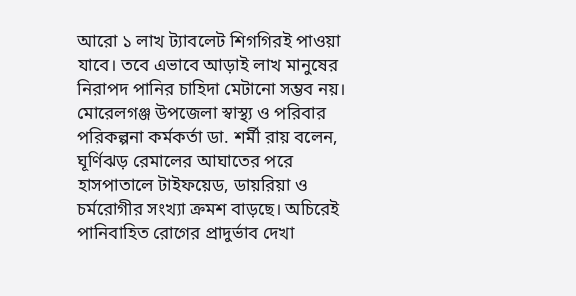আরো ১ লাখ ট্যাবলেট শিগগিরই পাওয়া যাবে। তবে এভাবে আড়াই লাখ মানুষের নিরাপদ পানির চাহিদা মেটানো সম্ভব নয়।
মোরেলগঞ্জ উপজেলা স্বাস্থ্য ও পরিবার পরিকল্পনা কর্মকর্তা ডা. শর্মী রায় বলেন, ঘূর্ণিঝড় রেমালের আঘাতের পরে হাসপাতালে টাইফয়েড, ডায়রিয়া ও চর্মরোগীর সংখ্যা ক্রমশ বাড়ছে। অচিরেই পানিবাহিত রোগের প্রাদুর্ভাব দেখা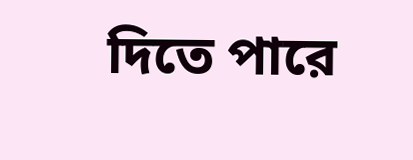দিতে পারে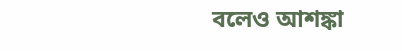বলেও আশঙ্কা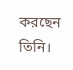করছেন তিনি।